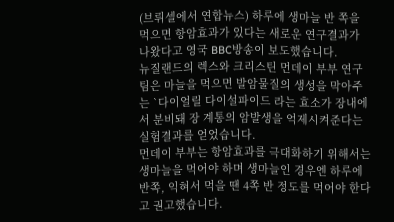(브뤼셀에서 연합뉴스) 하루에 생마늘 반 쪽을 먹으면 항암효과가 있다는 새로운 연구결과가 나왔다고 영국 BBC방송이 보도했습니다.
뉴질랜드의 렉스와 크리스틴 먼데이 부부 연구팀은 마늘을 먹으면 발암물질의 생성을 막아주는 `다이얼릴 다이설파이드 라는 효소가 장내에서 분비돼 장 계통의 암발생을 억제시켜준다는 실험결과를 얻었습니다.
먼데이 부부는 항암효과를 극대화하기 위해서는 생마늘을 먹어야 하며 생마늘인 경우엔 하루에 반쪽, 익혀서 먹을 땐 4쪽 반 정도를 먹어야 한다고 권고했습니다.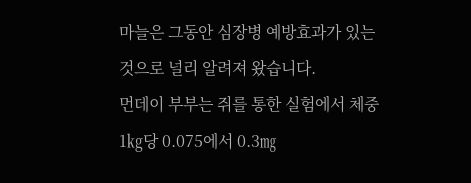마늘은 그동안 심장병 예방효과가 있는 것으로 널리 알려져 왔습니다.
먼데이 부부는 쥐를 통한 실험에서 체중 1㎏당 0.075에서 0.3㎎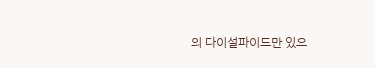의 다이설파이드만 있으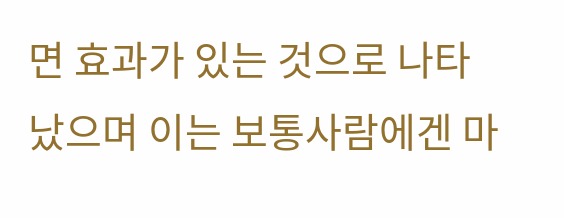면 효과가 있는 것으로 나타났으며 이는 보통사람에겐 마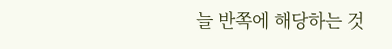늘 반쪽에 해당하는 것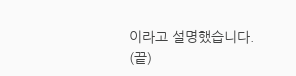이라고 설명했습니다.
(끝)